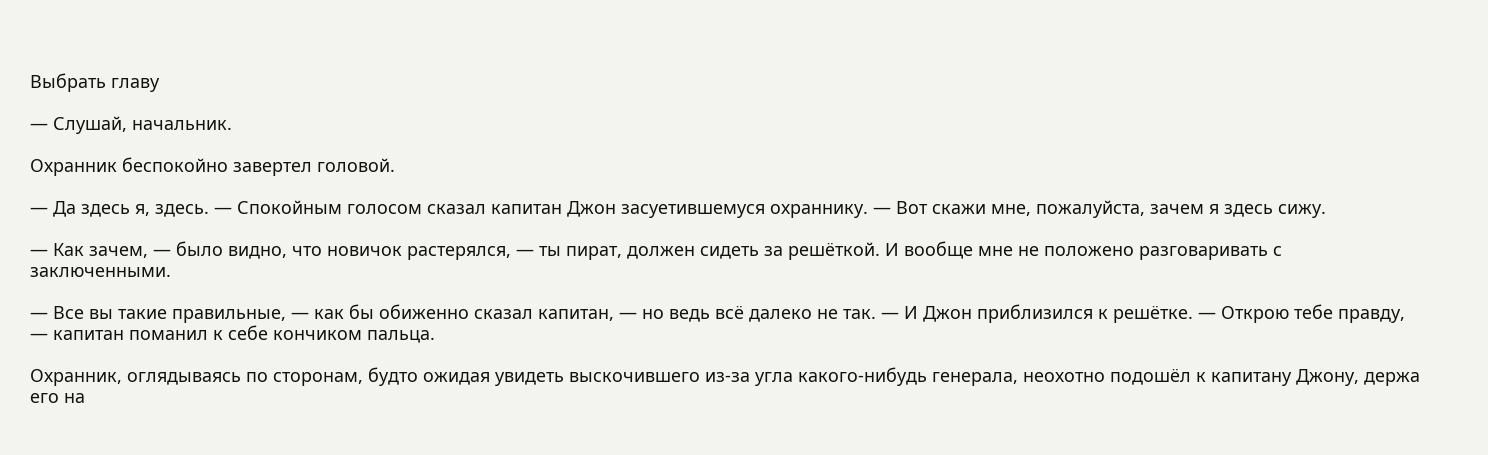Выбрать главу

— Слушай, начальник.

Охранник беспокойно завертел головой.

— Да здесь я, здесь. — Спокойным голосом сказал капитан Джон засуетившемуся охраннику. — Вот скажи мне, пожалуйста, зачем я здесь сижу.

— Как зачем, — было видно, что новичок растерялся, — ты пират, должен сидеть за решёткой. И вообще мне не положено разговаривать с заключенными.

— Все вы такие правильные, — как бы обиженно сказал капитан, — но ведь всё далеко не так. — И Джон приблизился к решётке. — Открою тебе правду, — капитан поманил к себе кончиком пальца.

Охранник, оглядываясь по сторонам, будто ожидая увидеть выскочившего из-за угла какого-нибудь генерала, неохотно подошёл к капитану Джону, держа его на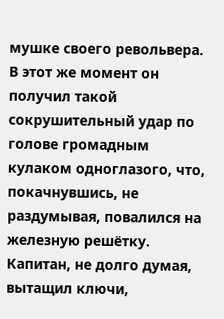мушке своего револьвера. В этот же момент он получил такой сокрушительный удар по голове громадным кулаком одноглазого, что, покачнувшись, не раздумывая, повалился на железную решётку. Капитан, не долго думая, вытащил ключи,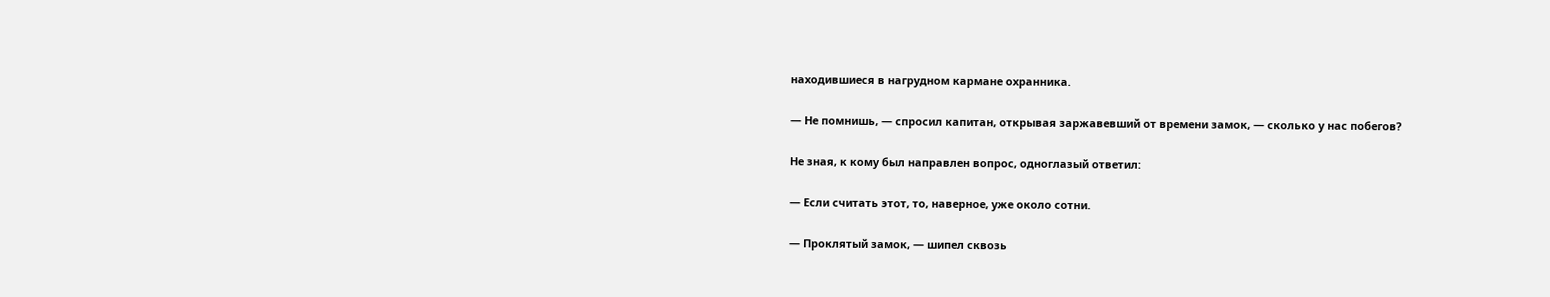находившиеся в нагрудном кармане охранника.

— Не помнишь, — спросил капитан, открывая заржавевший от времени замок, — сколько у нас побегов?

Не зная, к кому был направлен вопрос, одноглазый ответил:

— Если считать этот, то, наверное, уже около сотни.

— Проклятый замок, — шипел сквозь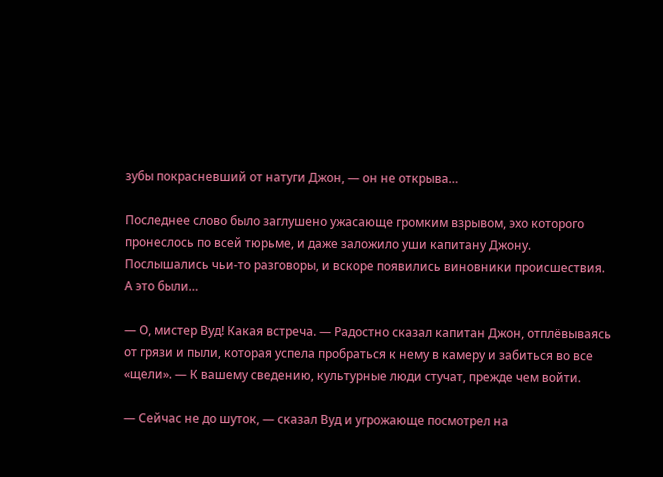зубы покрасневший от натуги Джон, — он не открыва…

Последнее слово было заглушено ужасающе громким взрывом, эхо которого пронеслось по всей тюрьме, и даже заложило уши капитану Джону. Послышались чьи-то разговоры, и вскоре появились виновники происшествия. А это были…

— О, мистер Вуд! Какая встреча. — Радостно сказал капитан Джон, отплёвываясь от грязи и пыли, которая успела пробраться к нему в камеру и забиться во все «щели». — К вашему сведению, культурные люди стучат, прежде чем войти.

— Сейчас не до шуток, — сказал Вуд и угрожающе посмотрел на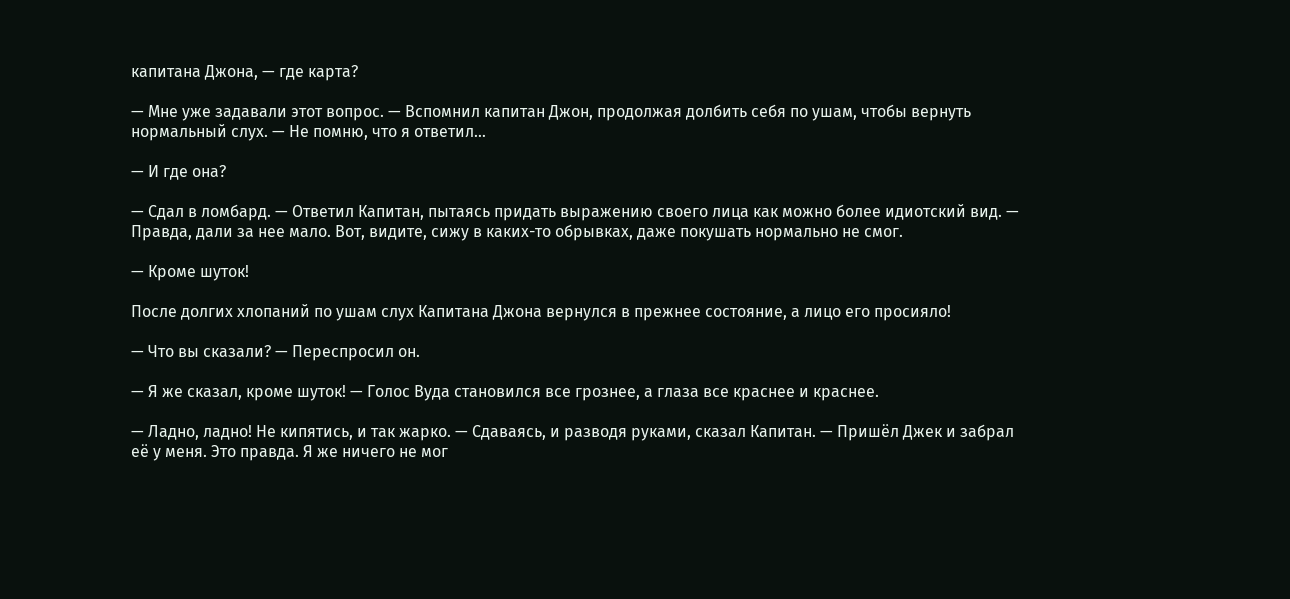капитана Джона, — где карта?

— Мне уже задавали этот вопрос. — Вспомнил капитан Джон, продолжая долбить себя по ушам, чтобы вернуть нормальный слух. — Не помню, что я ответил…

— И где она?

— Сдал в ломбард. — Ответил Капитан, пытаясь придать выражению своего лица как можно более идиотский вид. — Правда, дали за нее мало. Вот, видите, сижу в каких-то обрывках, даже покушать нормально не смог.

— Кроме шуток!

После долгих хлопаний по ушам слух Капитана Джона вернулся в прежнее состояние, а лицо его просияло!

— Что вы сказали? — Переспросил он.

— Я же сказал, кроме шуток! — Голос Вуда становился все грознее, а глаза все краснее и краснее.

— Ладно, ладно! Не кипятись, и так жарко. — Сдаваясь, и разводя руками, сказал Капитан. — Пришёл Джек и забрал её у меня. Это правда. Я же ничего не мог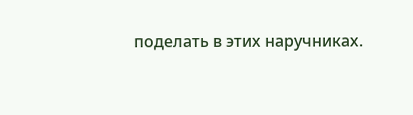поделать в этих наручниках.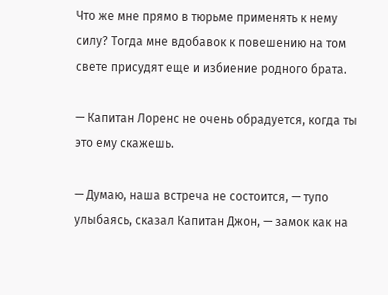Что же мне прямо в тюрьме применять к нему силу? Тогда мне вдобавок к повешению на том свете присудят еще и избиение родного брата.

— Капитан Лоренс не очень обрадуется, когда ты это ему скажешь.

— Думаю, наша встреча не состоится, — тупо улыбаясь, сказал Капитан Джон, — замок как на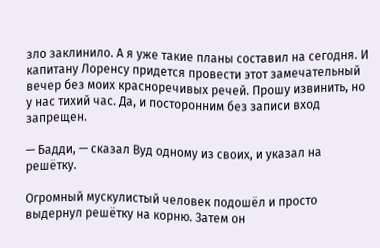зло заклинило. А я уже такие планы составил на сегодня. И капитану Лоренсу придется провести этот замечательный вечер без моих красноречивых речей. Прошу извинить, но у нас тихий час. Да, и посторонним без записи вход запрещен.

— Бадди, — сказал Вуд одному из своих, и указал на решётку.

Огромный мускулистый человек подошёл и просто выдернул решётку на корню. Затем он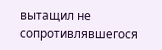вытащил не сопротивлявшегося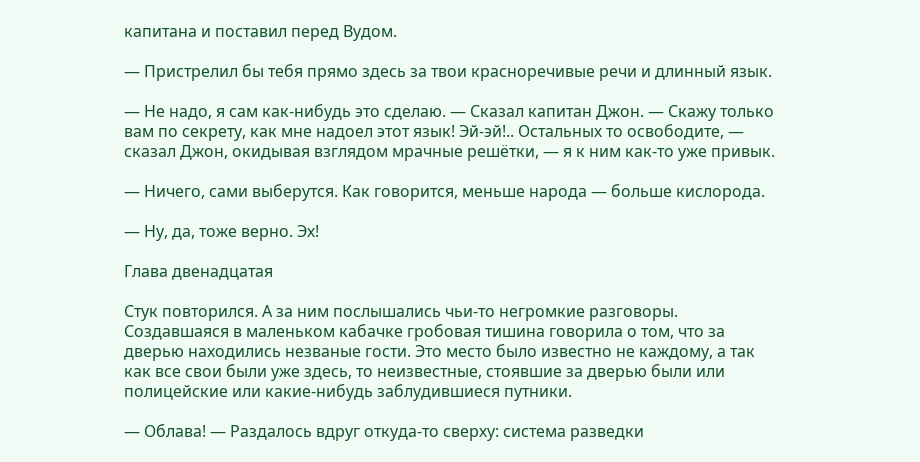капитана и поставил перед Вудом.

— Пристрелил бы тебя прямо здесь за твои красноречивые речи и длинный язык.

— Не надо, я сам как-нибудь это сделаю. — Сказал капитан Джон. — Скажу только вам по секрету, как мне надоел этот язык! Эй-эй!.. Остальных то освободите, — сказал Джон, окидывая взглядом мрачные решётки, — я к ним как-то уже привык.

— Ничего, сами выберутся. Как говорится, меньше народа — больше кислорода.

— Ну, да, тоже верно. Эх!

Глава двенадцатая

Стук повторился. А за ним послышались чьи-то негромкие разговоры. Создавшаяся в маленьком кабачке гробовая тишина говорила о том, что за дверью находились незваные гости. Это место было известно не каждому, а так как все свои были уже здесь, то неизвестные, стоявшие за дверью были или полицейские или какие-нибудь заблудившиеся путники.

— Облава! — Раздалось вдруг откуда-то сверху: система разведки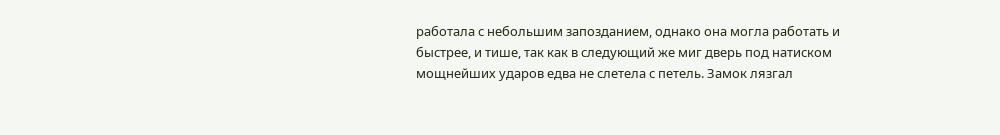работала с небольшим запозданием, однако она могла работать и быстрее, и тише, так как в следующий же миг дверь под натиском мощнейших ударов едва не слетела с петель. Замок лязгал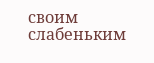своим слабеньким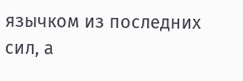язычком из последних сил, а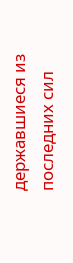державшиеся из последних сил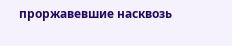проржавевшие насквозь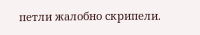петли жалобно скрипели.